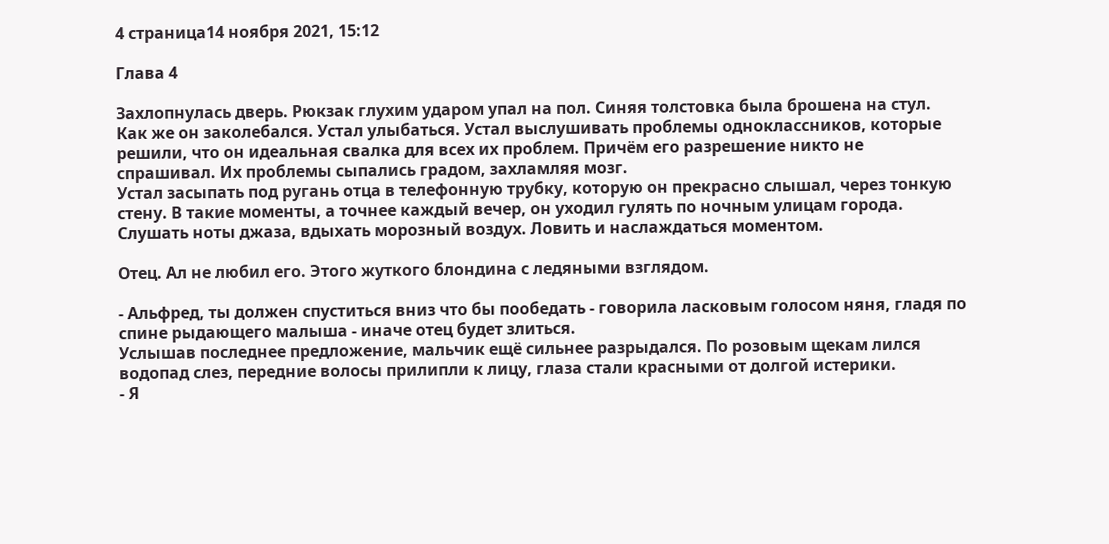4 страница14 ноября 2021, 15:12

Глава 4

Захлопнулась дверь. Рюкзак глухим ударом упал на пол. Синяя толстовка была брошена на стул.
Как же он заколебался. Устал улыбаться. Устал выслушивать проблемы одноклассников, которые решили, что он идеальная свалка для всех их проблем. Причём его разрешение никто не спрашивал. Их проблемы сыпались градом, захламляя мозг.
Устал засыпать под ругань отца в телефонную трубку, которую он прекрасно слышал, через тонкую стену. В такие моменты, а точнее каждый вечер, он уходил гулять по ночным улицам города. Слушать ноты джаза, вдыхать морозный воздух. Ловить и наслаждаться моментом.

Отец. Ал не любил его. Этого жуткого блондина с ледяными взглядом.

- Альфред, ты должен спуститься вниз что бы пообедать - говорила ласковым голосом няня, гладя по спине рыдающего малыша - иначе отец будет злиться.
Услышав последнее предложение, мальчик ещё сильнее разрыдался. По розовым щекам лился водопад слез, передние волосы прилипли к лицу, глаза стали красными от долгой истерики.
- Я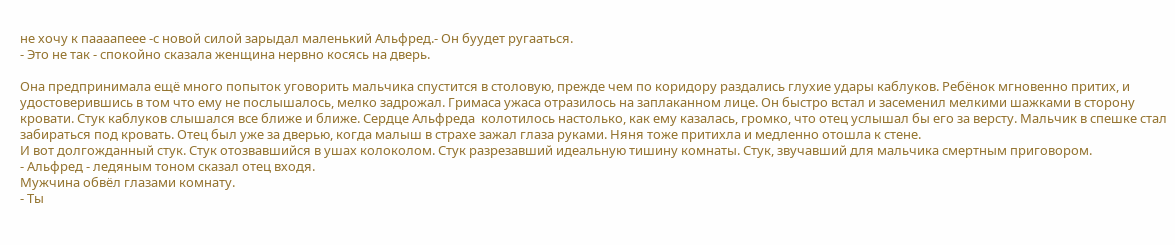не хочу к паааапеее -с новой силой зарыдал маленький Альфред.- Он буудет ругааться.
- Это не так - спокойно сказала женщина нервно косясь на дверь.

Она предпринимала ещё много попыток уговорить мальчика спустится в столовую, прежде чем по коридору раздались глухие удары каблуков. Ребёнок мгновенно притих, и удостоверившись в том что ему не послышалось, мелко задрожал. Гримаса ужаса отразилось на заплаканном лице. Он быстро встал и засеменил мелкими шажками в сторону кровати. Стук каблуков слышался все ближе и ближе. Сердце Альфреда  колотилось настолько, как ему казалась, громко, что отец услышал бы его за версту. Мальчик в спешке стал забираться под кровать. Отец был уже за дверью, когда малыш в страхе зажал глаза руками. Няня тоже притихла и медленно отошла к стене.
И вот долгожданный стук. Стук отозвавшийся в ушах колоколом. Стук разрезавший идеальную тишину комнаты. Стук, звучавший для мальчика смертным приговором.
- Альфред - ледяным тоном сказал отец входя.
Мужчина обвёл глазами комнату.
- Ты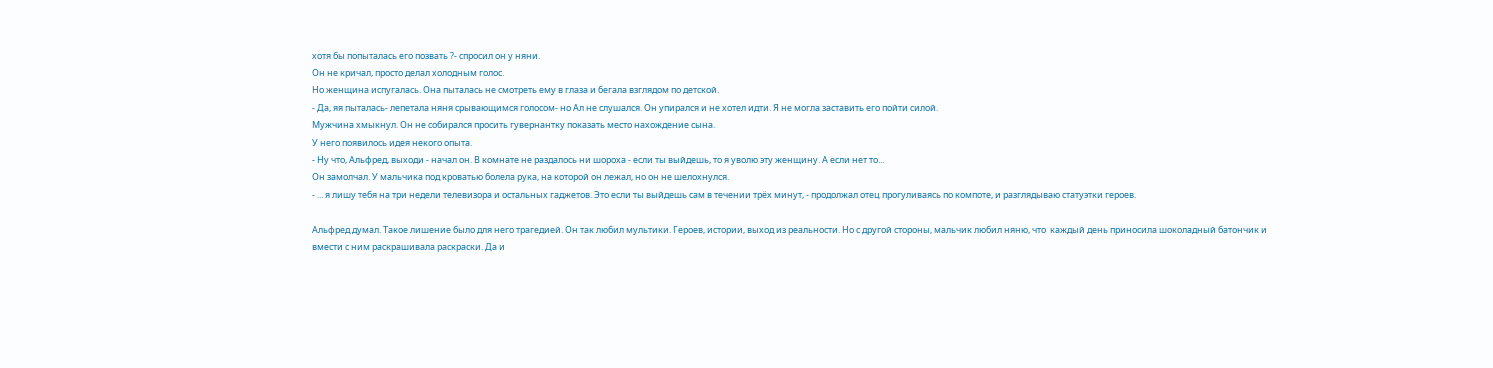хотя бы попыталась его позвать ?- спросил он у няни.
Он не кричал, просто делал холодным голос.
Но женщина испугалась. Она пыталась не смотреть ему в глаза и бегала взглядом по детской.
- Да, яя пыталась- лепетала няня срывающимся голосом- но Ал не слушался. Он упирался и не хотел идти. Я не могла заставить его пойти силой.
Мужчина хмыкнул. Он не собирался просить гувернантку показать место нахождение сына.
У него появилось идея некого опыта.
- Ну что, Альфред, выходи - начал он. В комнате не раздалось ни шороха - если ты выйдешь, то я уволю эту женщину. А если нет то...
Он замолчал. У мальчика под кроватью болела рука, на которой он лежал, но он не шелохнулся.
- ... я лишу тебя на три недели телевизора и остальных гаджетов. Это если ты выйдешь сам в течении трёх минут, - продолжал отец прогуливаясь по компоте, и разглядываю статуэтки героев.

Альфред думал. Такое лишение было для него трагедией. Он так любил мультики. Героев, истории, выход из реальности. Но с другой стороны, мальчик любил няню, что  каждый день приносила шоколадный батончик и вмести с ним раскрашивала раскраски. Да и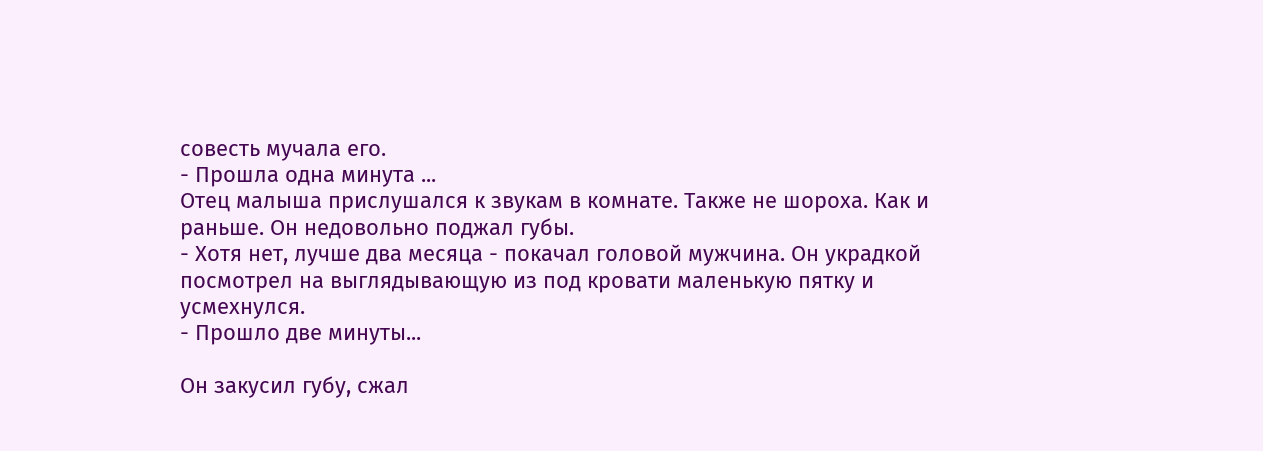совесть мучала его.
- Прошла одна минута ...
Отец малыша прислушался к звукам в комнате. Также не шороха. Как и раньше. Он недовольно поджал губы.
- Хотя нет, лучше два месяца - покачал головой мужчина. Он украдкой посмотрел на выглядывающую из под кровати маленькую пятку и усмехнулся.
- Прошло две минуты...

Он закусил губу, сжал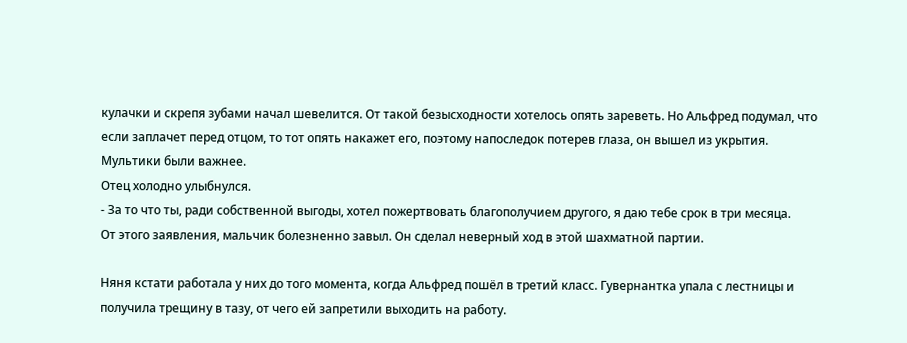кулачки и скрепя зубами начал шевелится. От такой безысходности хотелось опять зареветь. Но Альфред подумал, что если заплачет перед отцом, то тот опять накажет его, поэтому напоследок потерев глаза, он вышел из укрытия. Мультики были важнее.
Отец холодно улыбнулся.
- За то что ты, ради собственной выгоды, хотел пожертвовать благополучием другого, я даю тебе срок в три месяца.
От этого заявления, мальчик болезненно завыл. Он сделал неверный ход в этой шахматной партии.

Няня кстати работала у них до того момента, когда Альфред пошёл в третий класс. Гувернантка упала с лестницы и получила трещину в тазу, от чего ей запретили выходить на работу.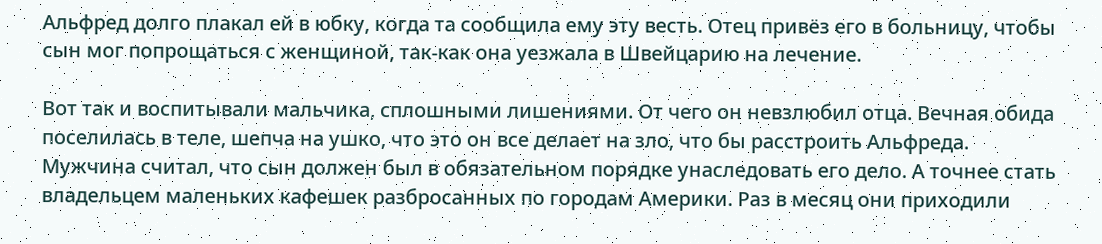Альфред долго плакал ей в юбку, когда та сообщила ему эту весть. Отец привёз его в больницу, чтобы сын мог попрощаться с женщиной, так-как она уезжала в Швейцарию на лечение.

Вот так и воспитывали мальчика, сплошными лишениями. От чего он невзлюбил отца. Вечная обида поселилась в теле, шепча на ушко, что это он все делает на зло, что бы расстроить Альфреда.
Мужчина считал, что сын должен был в обязательном порядке унаследовать его дело. А точнее стать владельцем маленьких кафешек разбросанных по городам Америки. Раз в месяц они приходили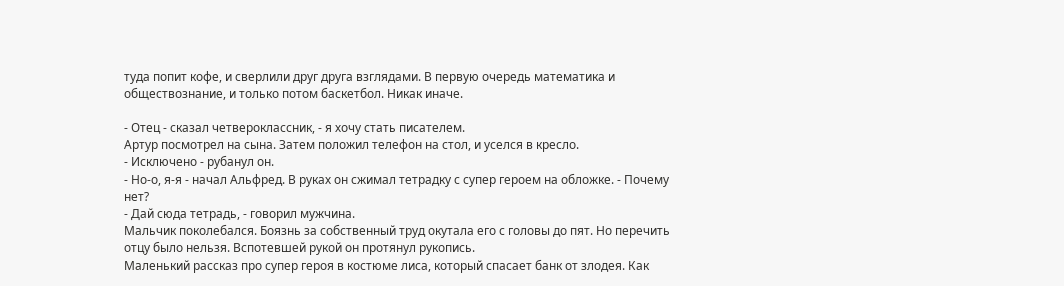туда попит кофе, и сверлили друг друга взглядами. В первую очередь математика и обществознание, и только потом баскетбол. Никак иначе.

- Отец - сказал четвероклассник, - я хочу стать писателем.
Артур посмотрел на сына. Затем положил телефон на стол, и уселся в кресло.
- Исключено - рубанул он.
- Но-о, я-я - начал Альфред. В руках он сжимал тетрадку с супер героем на обложке. - Почему нет?
- Дай сюда тетрадь, - говорил мужчина.
Мальчик поколебался. Боязнь за собственный труд окутала его с головы до пят. Но перечить отцу было нельзя. Вспотевшей рукой он протянул рукопись.
Маленький рассказ про супер героя в костюме лиса, который спасает банк от злодея. Как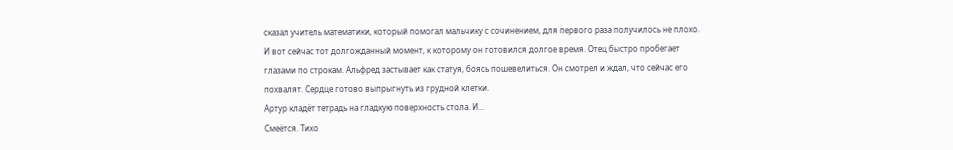сказал учитель математики, который помогал мальчику с сочинением, для первого раза получилось не плохо.
И вот сейчас тот долгожданный момент, к которому он готовился долгое время. Отец быстро пробегает глазами по строкам. Альфред застывает как статуя, боясь пошевелиться. Он смотрел и ждал, что сейчас его похвалят. Сердце готово выпрыгнуть из грудной клетки.
Артур кладёт тетрадь на гладкую поверхность стола. И...
Смеётся. Тихо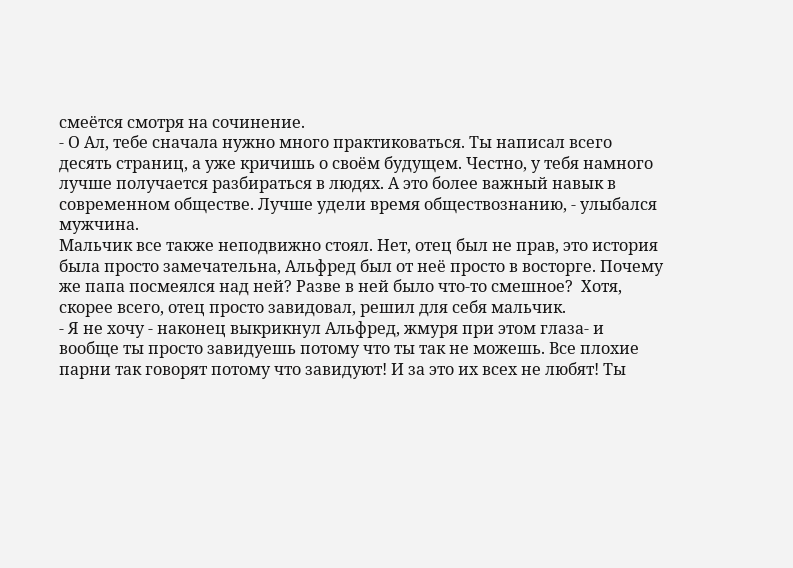смеётся смотря на сочинение.
- О Ал, тебе сначала нужно много практиковаться. Ты написал всего десять страниц, а уже кричишь о своём будущем. Честно, у тебя намного лучше получается разбираться в людях. А это более важный навык в современном обществе. Лучше удели время обществознанию, - улыбался мужчина.
Мальчик все также неподвижно стоял. Нет, отец был не прав, это история была просто замечательна, Альфред был от неё просто в восторге. Почему же папа посмеялся над ней? Разве в ней было что-то смешное?  Хотя, скорее всего, отец просто завидовал, решил для себя мальчик.
- Я не хочу - наконец выкрикнул Альфред, жмуря при этом глаза- и вообще ты просто завидуешь потому что ты так не можешь. Все плохие парни так говорят потому что завидуют! И за это их всех не любят! Ты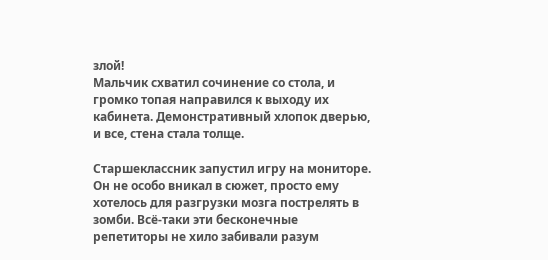злой!
Мальчик схватил сочинение со стола, и громко топая направился к выходу их кабинета. Демонстративный хлопок дверью, и все, стена стала толще.

Старшеклассник запустил игру на мониторе. Он не особо вникал в сюжет, просто ему хотелось для разгрузки мозга пострелять в зомби. Всё-таки эти бесконечные репетиторы не хило забивали разум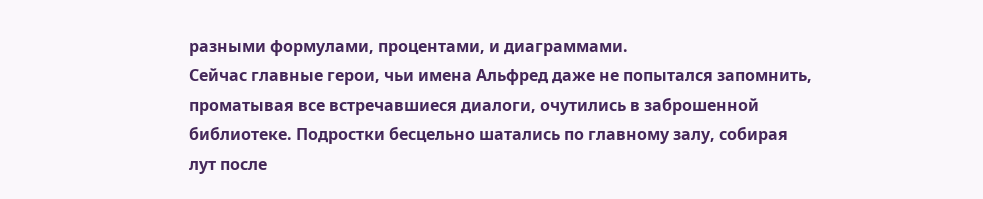разными формулами, процентами, и диаграммами.
Сейчас главные герои, чьи имена Альфред даже не попытался запомнить, проматывая все встречавшиеся диалоги, очутились в заброшенной библиотеке. Подростки бесцельно шатались по главному залу, собирая лут после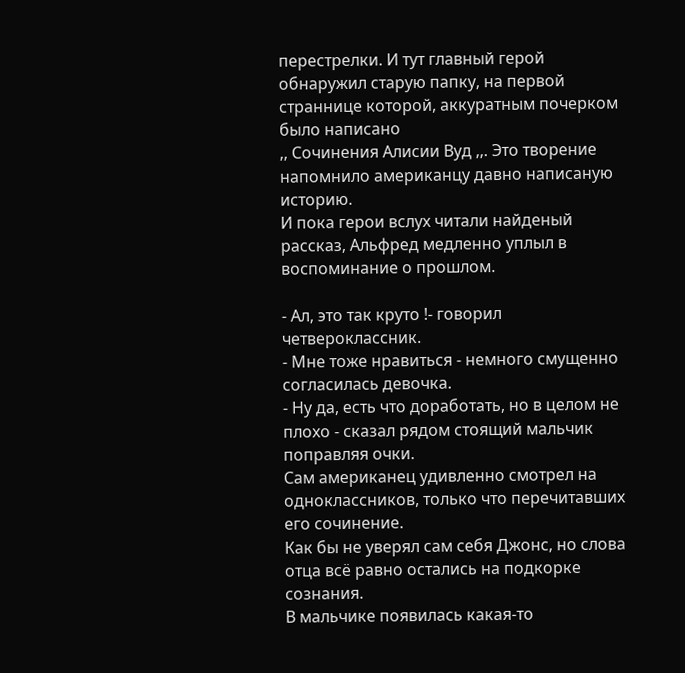перестрелки. И тут главный герой обнаружил старую папку, на первой страннице которой, аккуратным почерком было написано
,, Сочинения Алисии Вуд ,,. Это творение напомнило американцу давно написаную историю.
И пока герои вслух читали найденый рассказ, Альфред медленно уплыл в воспоминание о прошлом.

- Ал, это так круто !- говорил четвероклассник.
- Мне тоже нравиться - немного смущенно согласилась девочка.
- Ну да, есть что доработать, но в целом не плохо - сказал рядом стоящий мальчик поправляя очки.
Сам американец удивленно смотрел на одноклассников, только что перечитавших его сочинение.
Как бы не уверял сам себя Джонс, но слова отца всё равно остались на подкорке сознания.
В мальчике появилась какая-то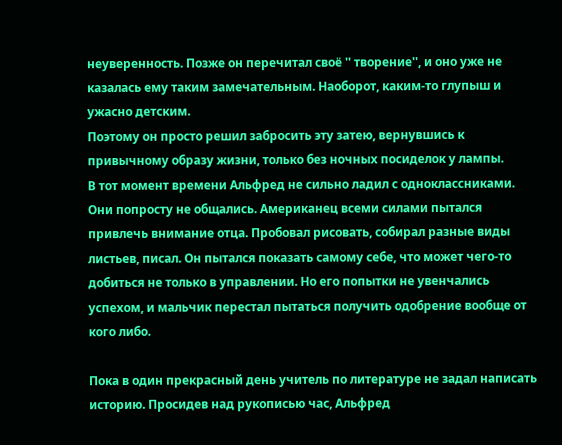неуверенность. Позже он перечитал своё '' творение'', и оно уже не казалась ему таким замечательным. Наоборот, каким-то глупыш и ужасно детским.
Поэтому он просто решил забросить эту затею, вернувшись к привычному образу жизни, только без ночных посиделок у лампы.
В тот момент времени Альфред не сильно ладил с одноклассниками. Они попросту не общались. Американец всеми силами пытался привлечь внимание отца. Пробовал рисовать, собирал разные виды листьев, писал. Он пытался показать самому себе, что может чего-то добиться не только в управлении. Но его попытки не увенчались успехом, и мальчик перестал пытаться получить одобрение вообще от кого либо.

Пока в один прекрасный день учитель по литературе не задал написать историю. Просидев над рукописью час, Альфред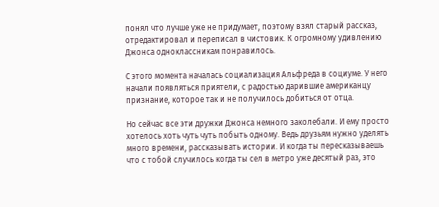понял что лучше уже не придумает, поэтому взял старый рассказ, отредактировал и переписал в чистовик. К огромному удивлению Джонса одноклассникам понравилось.

С этого момента началась социализация Альфреда в социуме. У него начали появляться приятели, с радостью дарившие американцу признание, которое так и не получилось добиться от отца.

Но сейчас все эти дружки Джонса немного заколебали. И ему просто хотелось хоть чуть чуть побыть одному. Ведь друзьям нужно уделять много времени, рассказывать истории. И когда ты пересказываешь что с тобой случилось когда ты сел в метро уже десятый раз, это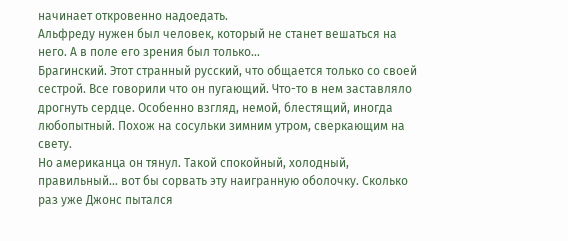начинает откровенно надоедать.
Альфреду нужен был человек, который не станет вешаться на него. А в поле его зрения был только...
Брагинский. Этот странный русский, что общается только со своей сестрой. Все говорили что он пугающий. Что-то в нем заставляло дрогнуть сердце. Особенно взгляд, немой, блестящий, иногда любопытный. Похож на сосульки зимним утром, сверкающим на свету.
Но американца он тянул. Такой спокойный, холодный, правильный... вот бы сорвать эту наигранную оболочку. Сколько раз уже Джонс пытался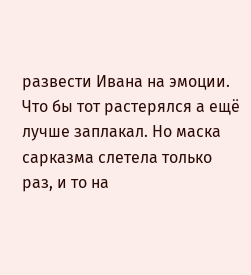развести Ивана на эмоции. Что бы тот растерялся а ещё лучше заплакал. Но маска сарказма слетела только раз, и то на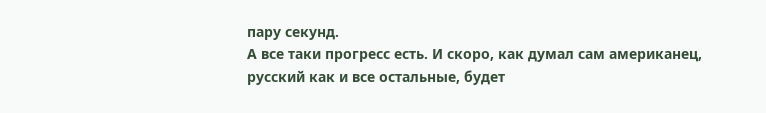пару секунд.
А все таки прогресс есть. И скоро, как думал сам американец, русский как и все остальные, будет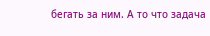бегать за ним. А то что задача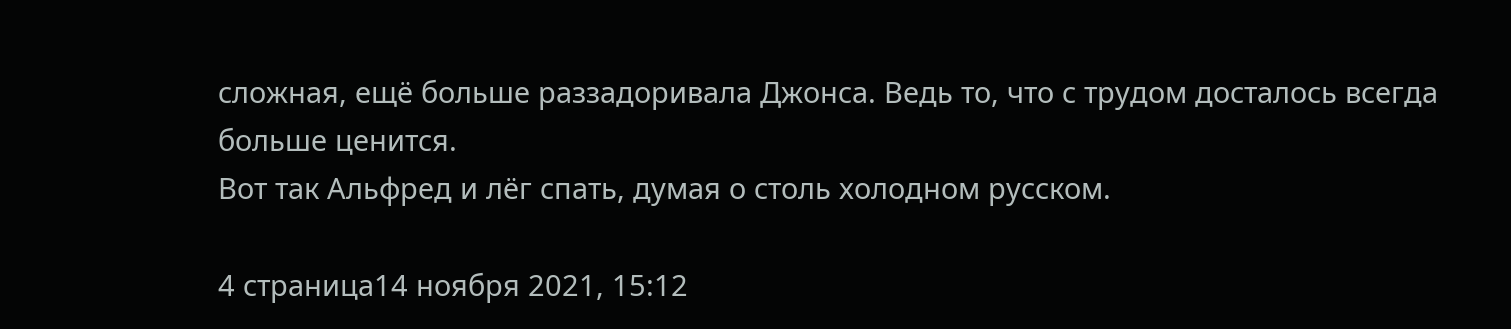сложная, ещё больше раззадоривала Джонса. Ведь то, что с трудом досталось всегда больше ценится.
Вот так Альфред и лёг спать, думая о столь холодном русском.

4 страница14 ноября 2021, 15:12